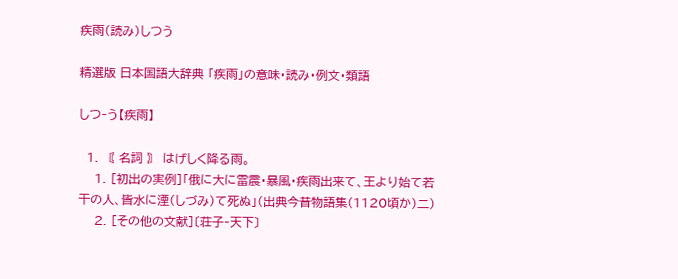疾雨(読み)しつう

精選版 日本国語大辞典 「疾雨」の意味・読み・例文・類語

しつ‐う【疾雨】

  1. 〘 名詞 〙 はげしく降る雨。
    1. [初出の実例]「俄に大に雷震・暴風・疾雨出来て、王より始て若干の人、皆水に湮(しづみ)て死ぬ」(出典今昔物語集(1120頃か)二)
    2. [その他の文献]〔荘子‐天下〕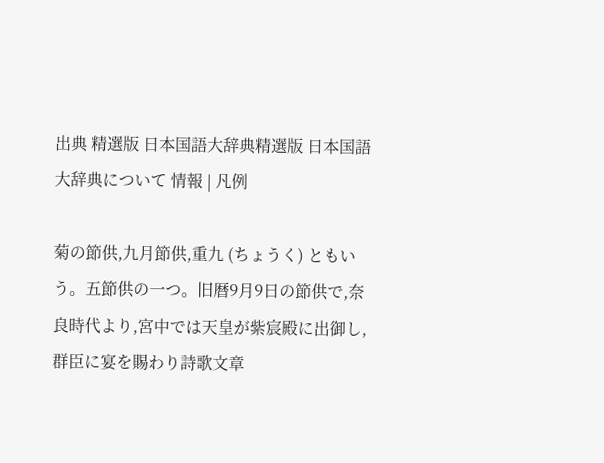出典 精選版 日本国語大辞典精選版 日本国語大辞典について 情報 | 凡例

菊の節供,九月節供,重九 (ちょうく) ともいう。五節供の一つ。旧暦9月9日の節供で,奈良時代より,宮中では天皇が紫宸殿に出御し,群臣に宴を賜わり詩歌文章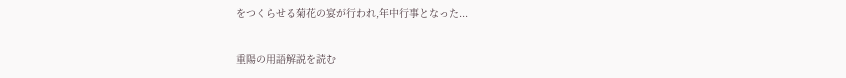をつくらせる菊花の宴が行われ,年中行事となった...

重陽の用語解説を読む